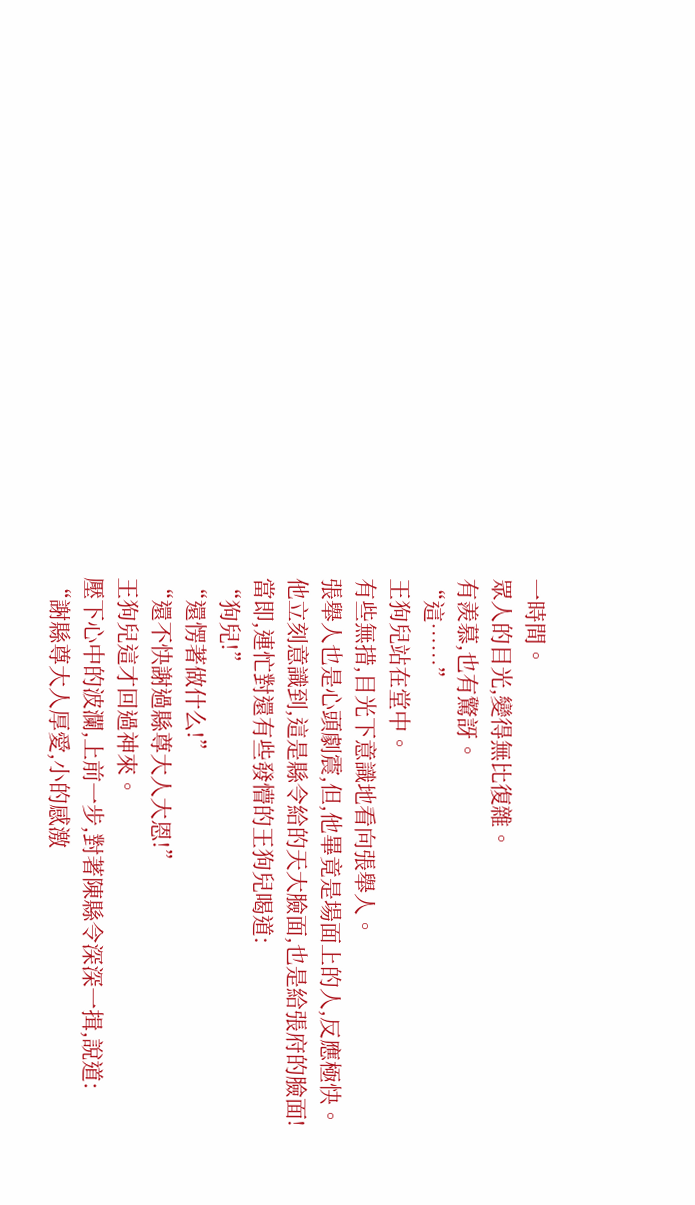一時間。
眾人的目光,變得無比復雜。
有羨慕,也有驚訝。
“這……”
王狗兒站在堂中。
有些無措,目光下意識地看向張舉人。
張舉人也是心頭劇震,但,他畢竟是場面上的人,反應極快。
他立刻意識到,這是縣令給的天大臉面,也是給張府的臉面!
當即,連忙對還有些發懵的王狗兒喝道:
“狗兒!”
“還愣著做什么!”
“還不快謝過縣尊大人大恩!”
王狗兒這才回過神來。
壓下心中的波瀾,上前一步,對著陳縣令深深一揖,說道:
“謝縣尊大人厚愛,小的感激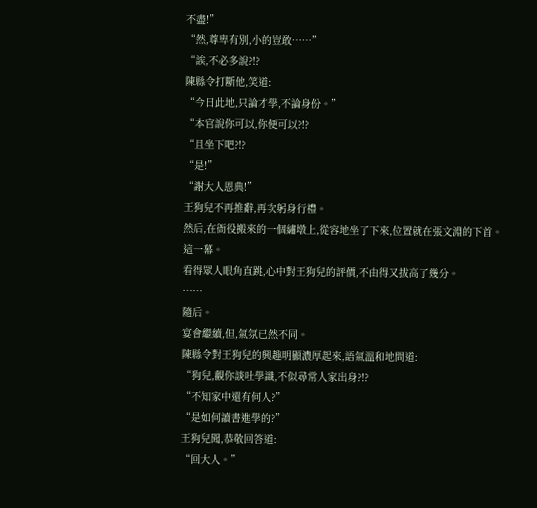不盡!”
“然,尊卑有別,小的豈敢……”
“誒,不必多說?!?
陳縣令打斷他,笑道:
“今日此地,只論才學,不論身份。”
“本官說你可以,你便可以?!?
“且坐下吧?!?
“是!”
“謝大人恩典!”
王狗兒不再推辭,再次躬身行禮。
然后,在衙役搬來的一個繡墩上,從容地坐了下來,位置就在張文淵的下首。
這一幕。
看得眾人眼角直跳,心中對王狗兒的評價,不由得又拔高了幾分。
……
隨后。
宴會繼續,但,氣氛已然不同。
陳縣令對王狗兒的興趣明顯濃厚起來,語氣溫和地問道:
“狗兒,觀你談吐學識,不似尋常人家出身?!?
“不知家中還有何人?”
“是如何讀書進學的?”
王狗兒聞,恭敬回答道:
“回大人。”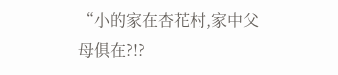“小的家在杏花村,家中父母俱在?!?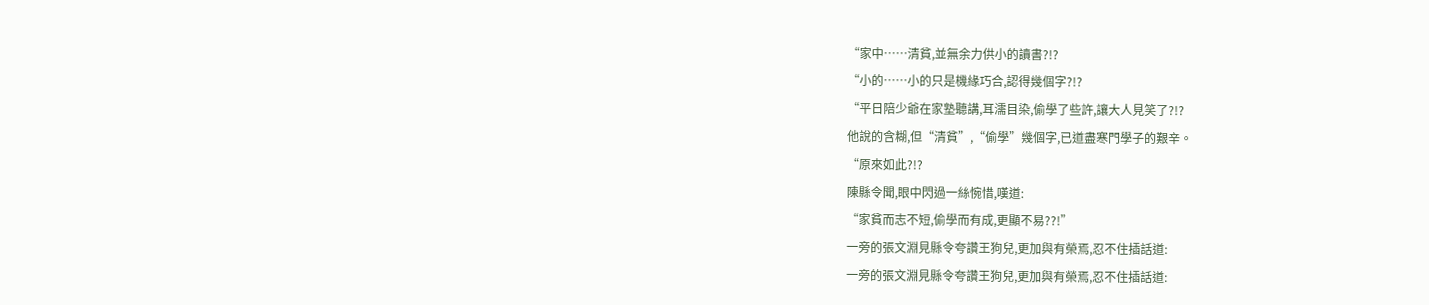“家中……清貧,並無余力供小的讀書?!?
“小的……小的只是機緣巧合,認得幾個字?!?
“平日陪少爺在家塾聽講,耳濡目染,偷學了些許,讓大人見笑了?!?
他說的含糊,但“清貧”,“偷學”幾個字,已道盡寒門學子的艱辛。
“原來如此?!?
陳縣令聞,眼中閃過一絲惋惜,嘆道:
“家貧而志不短,偷學而有成,更顯不易??!”
一旁的張文淵見縣令夸讚王狗兒,更加與有榮焉,忍不住插話道:
一旁的張文淵見縣令夸讚王狗兒,更加與有榮焉,忍不住插話道: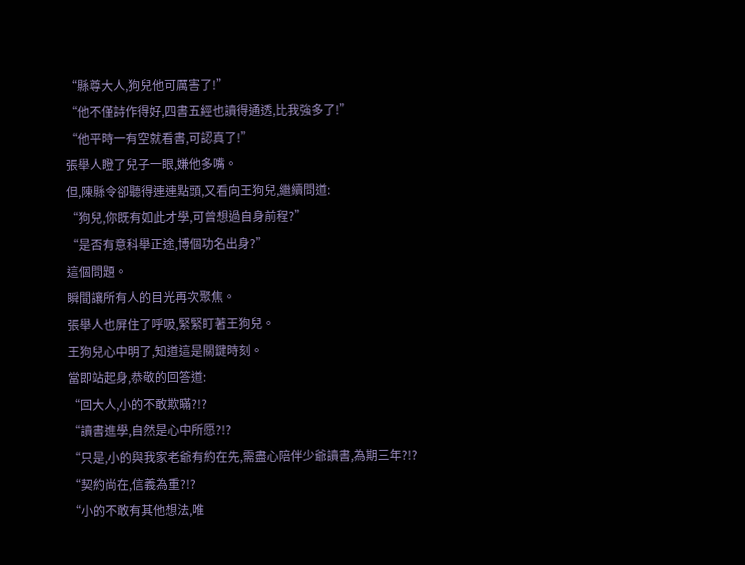“縣尊大人,狗兒他可厲害了!”
“他不僅詩作得好,四書五經也讀得通透,比我強多了!”
“他平時一有空就看書,可認真了!”
張舉人瞪了兒子一眼,嫌他多嘴。
但,陳縣令卻聽得連連點頭,又看向王狗兒,繼續問道:
“狗兒,你既有如此才學,可曾想過自身前程?”
“是否有意科舉正途,博個功名出身?”
這個問題。
瞬間讓所有人的目光再次聚焦。
張舉人也屏住了呼吸,緊緊盯著王狗兒。
王狗兒心中明了,知道這是關鍵時刻。
當即站起身,恭敬的回答道:
“回大人,小的不敢欺瞞?!?
“讀書進學,自然是心中所愿?!?
“只是,小的與我家老爺有約在先,需盡心陪伴少爺讀書,為期三年?!?
“契約尚在,信義為重?!?
“小的不敢有其他想法,唯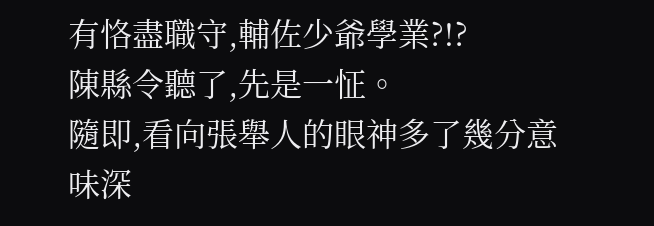有恪盡職守,輔佐少爺學業?!?
陳縣令聽了,先是一怔。
隨即,看向張舉人的眼神多了幾分意味深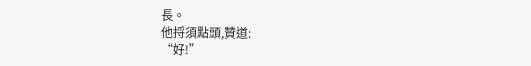長。
他捋須點頭,贊道:
“好!”